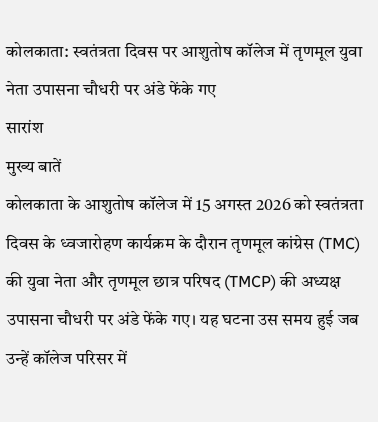कोलकाता: स्वतंत्रता दिवस पर आशुतोष कॉलेज में तृणमूल युवा नेता उपासना चौधरी पर अंडे फेंके गए
सारांश
मुख्य बातें
कोलकाता के आशुतोष कॉलेज में 15 अगस्त 2026 को स्वतंत्रता दिवस के ध्वजारोहण कार्यक्रम के दौरान तृणमूल कांग्रेस (TMC) की युवा नेता और तृणमूल छात्र परिषद (TMCP) की अध्यक्ष उपासना चौधरी पर अंडे फेंके गए। यह घटना उस समय हुई जब उन्हें कॉलेज परिसर में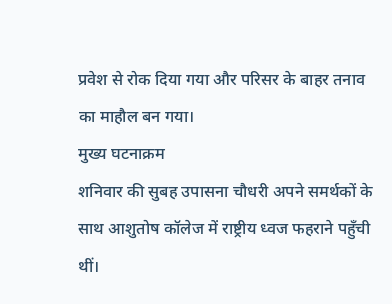प्रवेश से रोक दिया गया और परिसर के बाहर तनाव का माहौल बन गया।
मुख्य घटनाक्रम
शनिवार की सुबह उपासना चौधरी अपने समर्थकों के साथ आशुतोष कॉलेज में राष्ट्रीय ध्वज फहराने पहुँची थीं।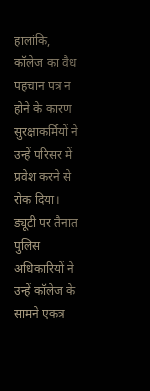हालांकि, कॉलेज का वैध पहचान पत्र न होने के कारण सुरक्षाकर्मियों ने उन्हें परिसर में प्रवेश करने से रोक दिया। ड्यूटी पर तैनात पुलिस अधिकारियों ने उन्हें कॉलेज के सामने एकत्र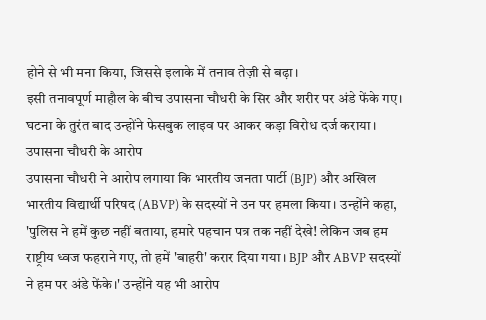होने से भी मना किया, जिससे इलाके में तनाव तेज़ी से बढ़ा।
इसी तनावपूर्ण माहौल के बीच उपासना चौधरी के सिर और शरीर पर अंडे फेंके गए। घटना के तुरंत बाद उन्होंने फेसबुक लाइव पर आकर कड़ा विरोध दर्ज कराया।
उपासना चौधरी के आरोप
उपासना चौधरी ने आरोप लगाया कि भारतीय जनता पार्टी (BJP) और अखिल भारतीय विद्यार्थी परिषद (ABVP) के सदस्यों ने उन पर हमला किया। उन्होंने कहा, 'पुलिस ने हमें कुछ नहीं बताया, हमारे पहचान पत्र तक नहीं देखे! लेकिन जब हम राष्ट्रीय ध्वज फहराने गए, तो हमें 'बाहरी' करार दिया गया। BJP और ABVP सदस्यों ने हम पर अंडे फेंके।' उन्होंने यह भी आरोप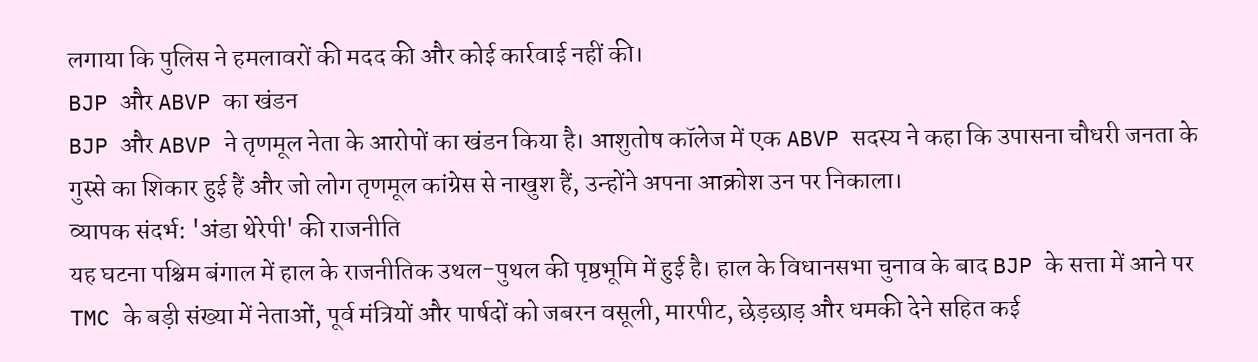लगाया कि पुलिस ने हमलावरों की मदद की और कोई कार्रवाई नहीं की।
BJP और ABVP का खंडन
BJP और ABVP ने तृणमूल नेता के आरोपों का खंडन किया है। आशुतोष कॉलेज में एक ABVP सदस्य ने कहा कि उपासना चौधरी जनता के गुस्से का शिकार हुई हैं और जो लोग तृणमूल कांग्रेस से नाखुश हैं, उन्होंने अपना आक्रोश उन पर निकाला।
व्यापक संदर्भ: 'अंडा थेरेपी' की राजनीति
यह घटना पश्चिम बंगाल में हाल के राजनीतिक उथल-पुथल की पृष्ठभूमि में हुई है। हाल के विधानसभा चुनाव के बाद BJP के सत्ता में आने पर TMC के बड़ी संख्या में नेताओं, पूर्व मंत्रियों और पार्षदों को जबरन वसूली, मारपीट, छेड़छाड़ और धमकी देने सहित कई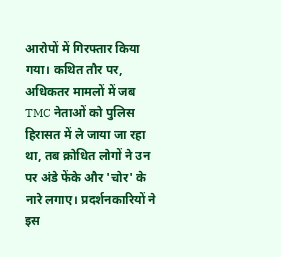आरोपों में गिरफ्तार किया गया। कथित तौर पर, अधिकतर मामलों में जब TMC नेताओं को पुलिस हिरासत में ले जाया जा रहा था, तब क्रोधित लोगों ने उन पर अंडे फेंके और 'चोर' के नारे लगाए। प्रदर्शनकारियों ने इस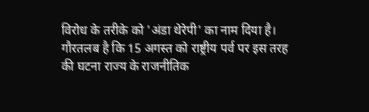विरोध के तरीके को 'अंडा थेरेपी' का नाम दिया है।
गौरतलब है कि 15 अगस्त को राष्ट्रीय पर्व पर इस तरह की घटना राज्य के राजनीतिक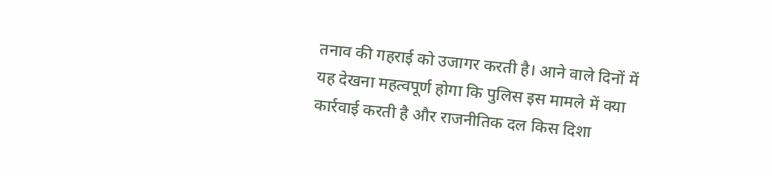तनाव की गहराई को उजागर करती है। आने वाले दिनों में यह देखना महत्वपूर्ण होगा कि पुलिस इस मामले में क्या कार्रवाई करती है और राजनीतिक दल किस दिशा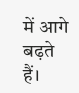में आगे बढ़ते हैं।